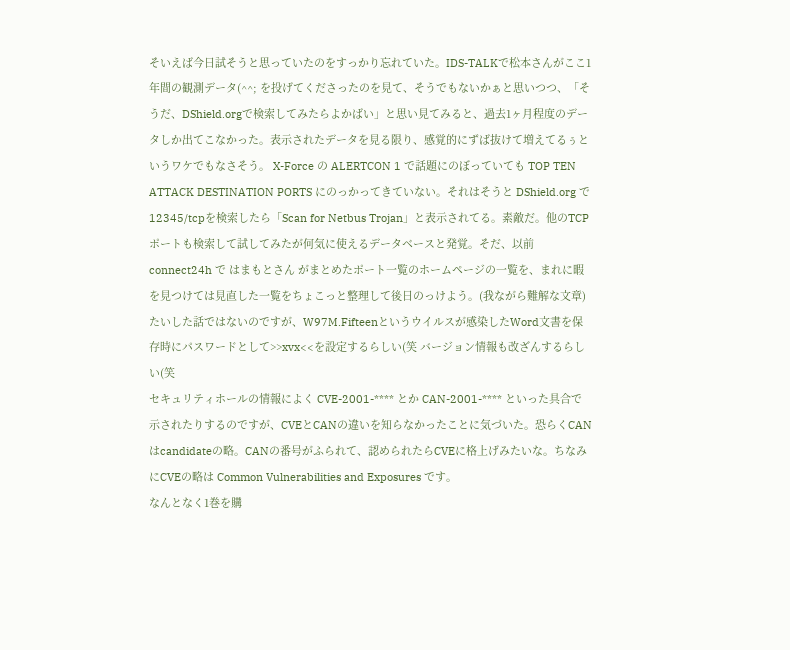そいえば今日試そうと思っていたのをすっかり忘れていた。IDS-TALKで松本さんがここ1年間の観測データ(^^; を投げてくださったのを見て、そうでもないかぁと思いつつ、「そうだ、DShield.orgで検索してみたらよかばい」と思い見てみると、過去1ヶ月程度のデータしか出てこなかった。表示されたデータを見る限り、感覚的にずば抜けて増えてるぅというワケでもなさそう。 X-Force の ALERTCON 1 で話題にのぼっていても TOP TEN ATTACK DESTINATION PORTS にのっかってきていない。それはそうと DShield.org で12345/tcpを検索したら「Scan for Netbus Trojan」と表示されてる。素敵だ。他のTCPポートも検索して試してみたが何気に使えるデータベースと発覚。そだ、以前 connect24h で はまもとさん がまとめたポート一覧のホームページの一覧を、まれに暇を見つけては見直した一覧をちょこっと整理して後日のっけよう。(我ながら難解な文章)
たいした話ではないのですが、W97M.Fifteenというウイルスが感染したWord文書を保存時にパスワードとして>>xvx<<を設定するらしい(笑 バージョン情報も改ざんするらしい(笑
セキュリティホールの情報によく CVE-2001-**** とか CAN-2001-**** といった具合で示されたりするのですが、CVEとCANの違いを知らなかったことに気づいた。恐らくCANはcandidateの略。CANの番号がふられて、認められたらCVEに格上げみたいな。ちなみにCVEの略は Common Vulnerabilities and Exposures です。
なんとなく1巻を購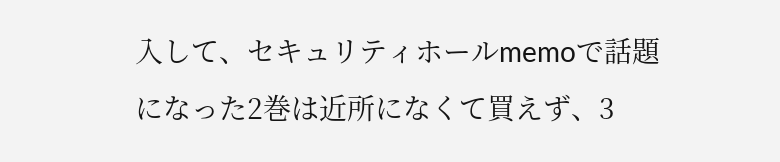入して、セキュリティホールmemoで話題になった2巻は近所になくて買えず、3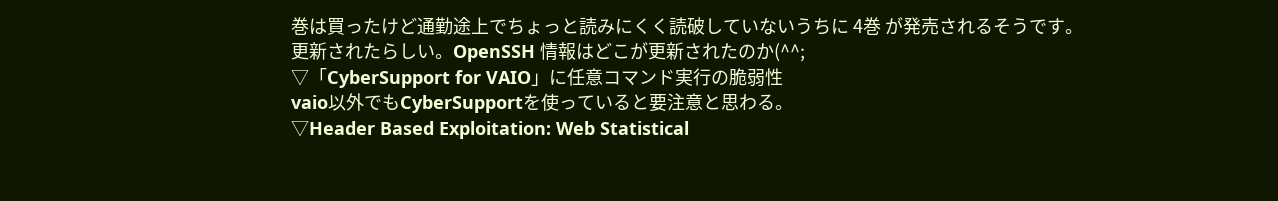巻は買ったけど通勤途上でちょっと読みにくく読破していないうちに 4巻 が発売されるそうです。
更新されたらしい。OpenSSH 情報はどこが更新されたのか(^^;
▽「CyberSupport for VAIO」に任意コマンド実行の脆弱性
vaio以外でもCyberSupportを使っていると要注意と思わる。
▽Header Based Exploitation: Web Statistical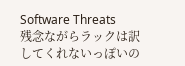Software Threats
残念ながらラックは訳してくれないっぽいの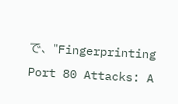で、"Fingerprinting Port 80 Attacks: A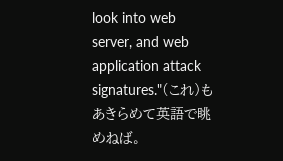look into web server, and web application attack signatures."(これ)もあきらめて英語で眺めねば。